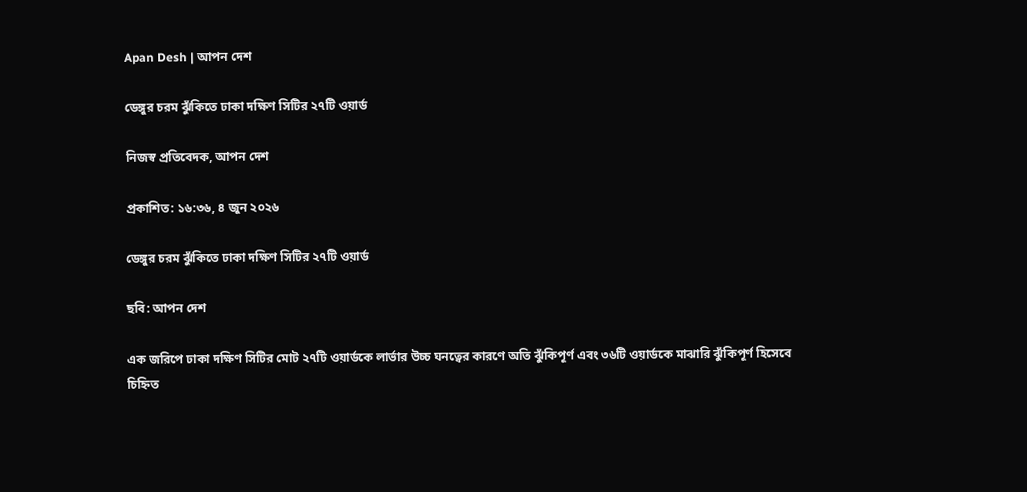Apan Desh | আপন দেশ

ডেঙ্গুর চরম ঝুঁকিতে ঢাকা দক্ষিণ সিটির ২৭টি ওয়ার্ড

নিজস্ব প্রতিবেদক, আপন দেশ

প্রকাশিত: ১৬:৩৬, ৪ জুন ২০২৬

ডেঙ্গুর চরম ঝুঁকিতে ঢাকা দক্ষিণ সিটির ২৭টি ওয়ার্ড

ছবি: আপন দেশ

এক জরিপে ঢাকা দক্ষিণ সিটির মোট ২৭টি ওয়ার্ডকে লার্ভার উচ্চ ঘনত্বের কারণে অতি ঝুঁকিপূর্ণ এবং ৩৬টি ওয়ার্ডকে মাঝারি ঝুঁকিপূর্ণ হিসেবে চিহ্নিত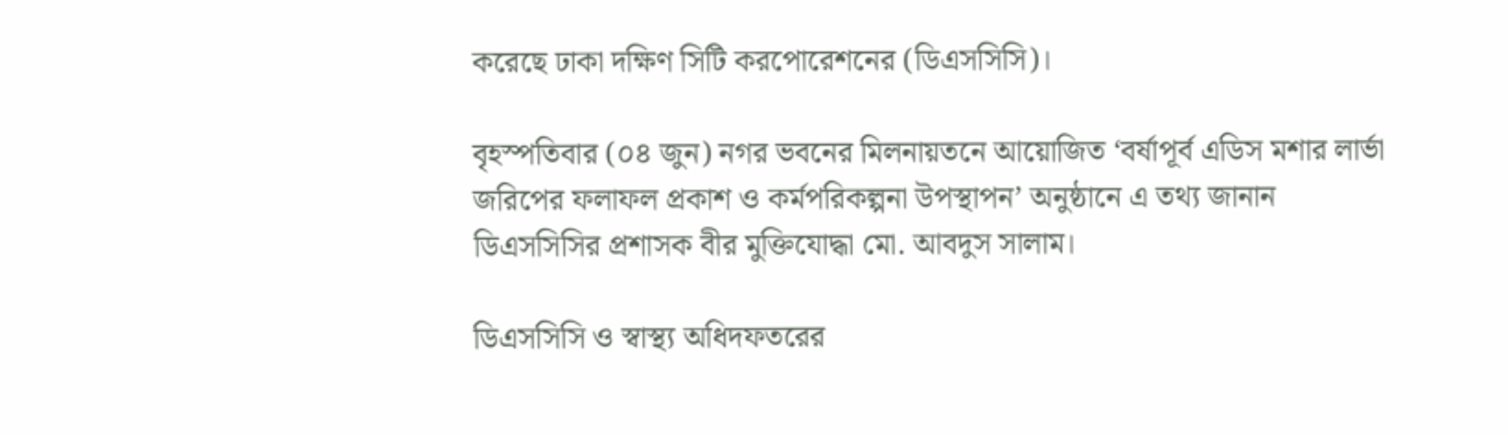করেছে ঢাকা দক্ষিণ সিটি করপোরেশনের (ডিএসসিসি)।

বৃহস্পতিবার (০৪ জুন) নগর ভবনের মিলনায়তনে আয়োজিত ‘বর্ষাপূর্ব এডিস মশার লার্ভা জরিপের ফলাফল প্রকাশ ও কর্মপরিকল্পনা উপস্থাপন’ অনুষ্ঠানে এ তথ্য জানান ডিএসসিসির প্রশাসক বীর মুক্তিযোদ্ধা মো. আবদুস সালাম।

ডিএসসিসি ও স্বাস্থ্য অধিদফতরের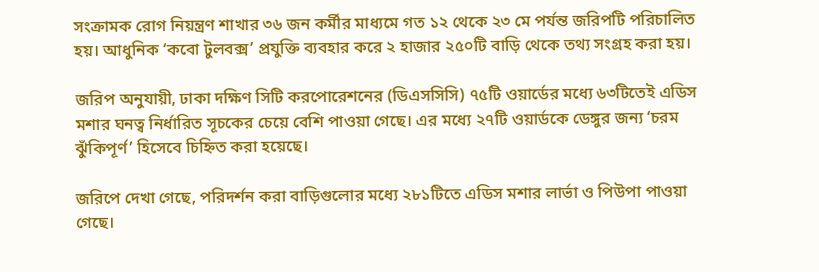সংক্রামক রোগ নিয়ন্ত্রণ শাখার ৩৬ জন কর্মীর মাধ্যমে গত ১২ থেকে ২৩ মে পর্যন্ত জরিপটি পরিচালিত হয়। আধুনিক ‘কবো টুলবক্স’ প্রযুক্তি ব্যবহার করে ২ হাজার ২৫০টি বাড়ি থেকে তথ্য সংগ্রহ করা হয়।

জরিপ অনুযায়ী, ঢাকা দক্ষিণ সিটি করপোরেশনের (ডিএসসিসি) ৭৫টি ওয়ার্ডের মধ্যে ৬৩টিতেই এডিস মশার ঘনত্ব নির্ধারিত সূচকের চেয়ে বেশি পাওয়া গেছে। এর মধ্যে ২৭টি ওয়ার্ডকে ডেঙ্গুর জন্য ‘চরম ঝুঁকিপূর্ণ’ হিসেবে চিহ্নিত করা হয়েছে।

জরিপে দেখা গেছে, পরিদর্শন করা বাড়িগুলোর মধ্যে ২৮১টিতে এডিস মশার লার্ভা ও পিউপা পাওয়া গেছে।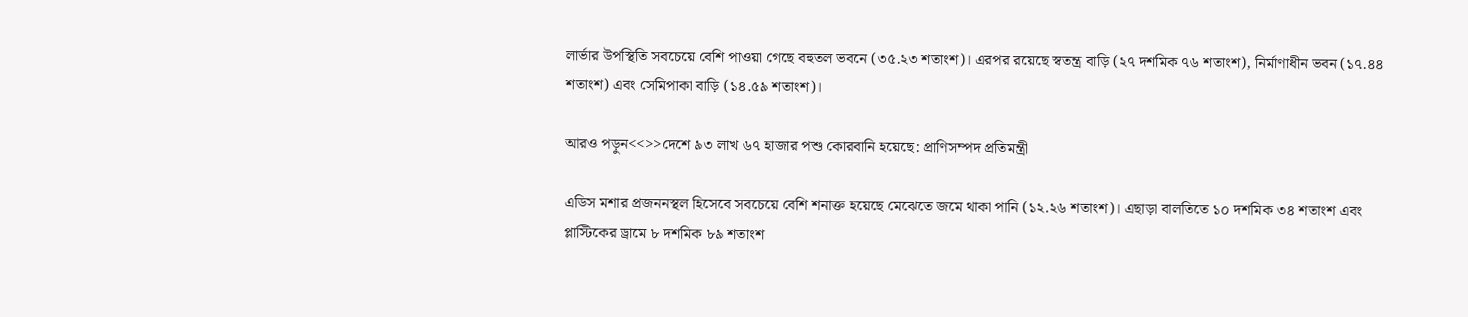লার্ভার উপস্থিতি সবচেয়ে বেশি পাওয়া গেছে বহুতল ভবনে (৩৫.২৩ শতাংশ)। এরপর রয়েছে স্বতন্ত্র বাড়ি (২৭ দশমিক ৭৬ শতাংশ), নির্মাণাধীন ভবন (১৭.৪৪ শতাংশ) এবং সেমিপাকা বাড়ি (১৪.৫৯ শতাংশ)।

আরও পড়ুন<<>>দেশে ৯৩ লাখ ৬৭ হাজার পশু কোরবানি হয়েছে: প্রাণিসম্পদ প্রতিমন্ত্রী

এডিস মশার প্রজননস্থল হিসেবে সবচেয়ে বেশি শনাক্ত হয়েছে মেঝেতে জমে থাকা পানি (১২.২৬ শতাংশ)। এছাড়া বালতিতে ১০ দশমিক ৩৪ শতাংশ এবং প্লাস্টিকের ড্রামে ৮ দশমিক ৮৯ শতাংশ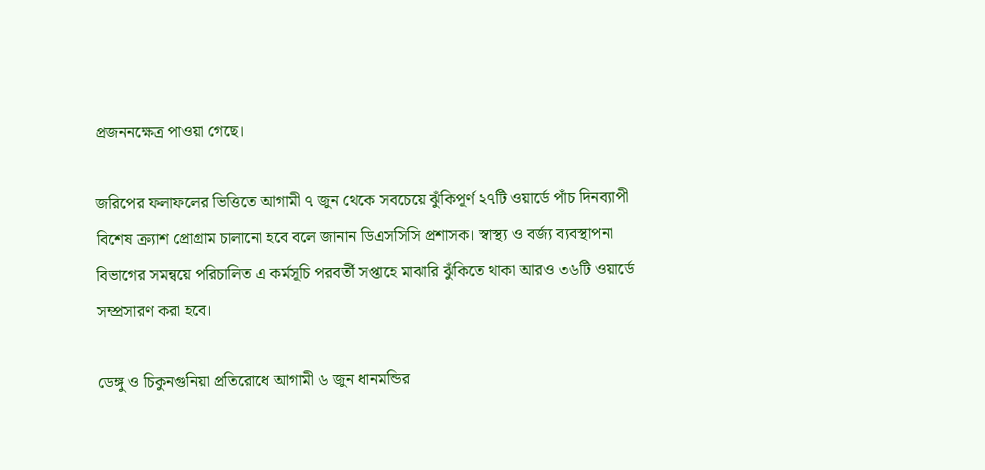প্রজননক্ষেত্র পাওয়া গেছে।

জরিপের ফলাফলের ভিত্তিতে আগামী ৭ জুন থেকে সবচেয়ে ঝুঁকিপূর্ণ ২৭টি ওয়ার্ডে পাঁচ দিনব্যাপী বিশেষ ক্র্যাশ প্রোগ্রাম চালানো হবে বলে জানান ডিএসসিসি প্রশাসক। স্বাস্থ্য ও বর্জ্য ব্যবস্থাপনা বিভাগের সমন্বয়ে পরিচালিত এ কর্মসূচি পরবর্তী সপ্তাহে মাঝারি ঝুঁকিতে থাকা আরও ৩৬টি ওয়ার্ডে সম্প্রসারণ করা হবে।

ডেঙ্গু ও চিকুনগুনিয়া প্রতিরোধে আগামী ৬ জুন ধানমন্ডির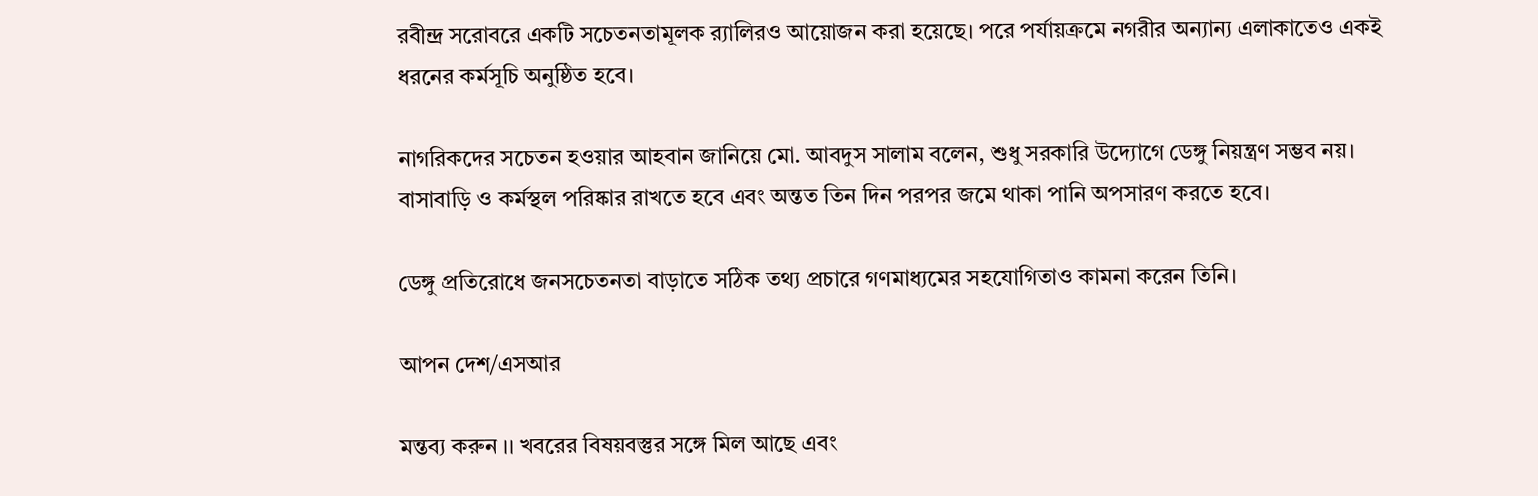রবীন্দ্র সরোবরে একটি সচেতনতামূলক র‍্যালিরও আয়োজন করা হয়েছে। পরে পর্যায়ক্রমে নগরীর অন্যান্য এলাকাতেও একই ধরনের কর্মসূচি অনুষ্ঠিত হবে।

নাগরিকদের সচেতন হওয়ার আহবান জানিয়ে মো. আবদুস সালাম বলেন, শুধু সরকারি উদ্যোগে ডেঙ্গু নিয়ন্ত্রণ সম্ভব নয়। বাসাবাড়ি ও কর্মস্থল পরিষ্কার রাখতে হবে এবং অন্তত তিন দিন পরপর জমে থাকা পানি অপসারণ করতে হবে।

ডেঙ্গু প্রতিরোধে জনসচেতনতা বাড়াতে সঠিক তথ্য প্রচারে গণমাধ্যমের সহযোগিতাও কামনা করেন তিনি।

আপন দেশ/এসআর

মন্তব্য করুন ।। খবরের বিষয়বস্তুর সঙ্গে মিল আছে এবং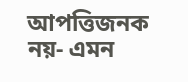আপত্তিজনক নয়- এমন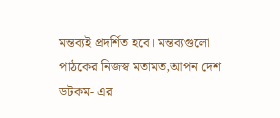মন্তব্যই প্রদর্শিত হবে। মন্তব্যগুলো পাঠকের নিজস্ব মতামত,আপন দেশ ডটকম- এর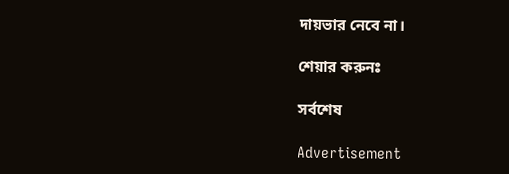দায়ভার নেবে না।

শেয়ার করুনঃ

সর্বশেষ

Advertisement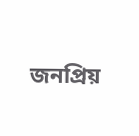জনপ্রিয়